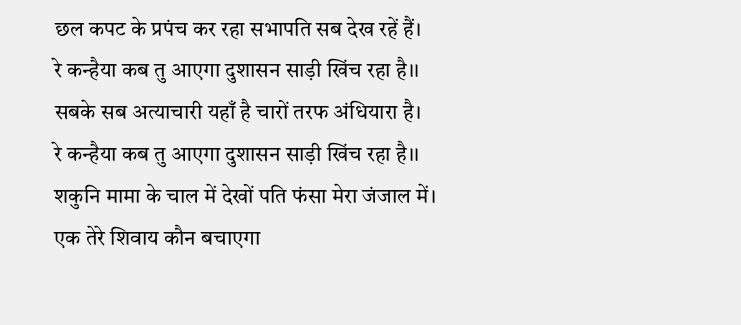छल कपट के प्रपंच कर रहा सभापति सब देख रहें हैं।
रे कन्हैया कब तु आएगा दुशासन साड़ी खिंच रहा है।।
सबके सब अत्याचारी यहाँ है चारों तरफ अंधियारा है।
रे कन्हैया कब तु आएगा दुशासन साड़ी खिंच रहा है।।
शकुनि मामा के चाल में देखों पति फंसा मेरा जंजाल में।
एक तेरे शिवाय कौन बचाएगा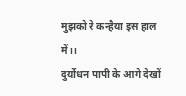मुझको रे कन्हैया इस हाल में।।
दुर्योधन पापी के आगे देखों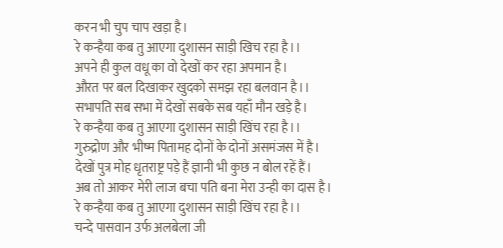करन भी चुप चाप खड़ा है।
रे कन्हैया कब तु आएगा दुशासन साड़ी खिच रहा है।।
अपने ही कुल वधू का वो देखों कर रहा अपमान है।
औरत पर बल दिखाकर खुदको समझ रहा बलवान है।।
सभापति सब सभा में देखों सबके सब यहाँ मौन खड़े है।
रे कन्हैया कब तु आएगा दुशासन साड़ी खिंच रहा है।।
गुरुद्रोण और भीष्म पितामह दोनों के दोनों असमंजस में है।
देखों पुत्र मोह धृतराष्ट्र पड़े हैं ज्ञानी भी कुछ न बोल रहें हैं।
अब तो आकर मेरी लाज बचा पति बना मेरा उन्ही का दास है।
रे कन्हैया कब तु आएगा दुशासन साड़ी खिंच रहा है।।
चन्दे पासवान उर्फ अलबेला जी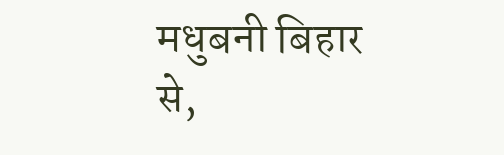मधुबनी बिहार से,